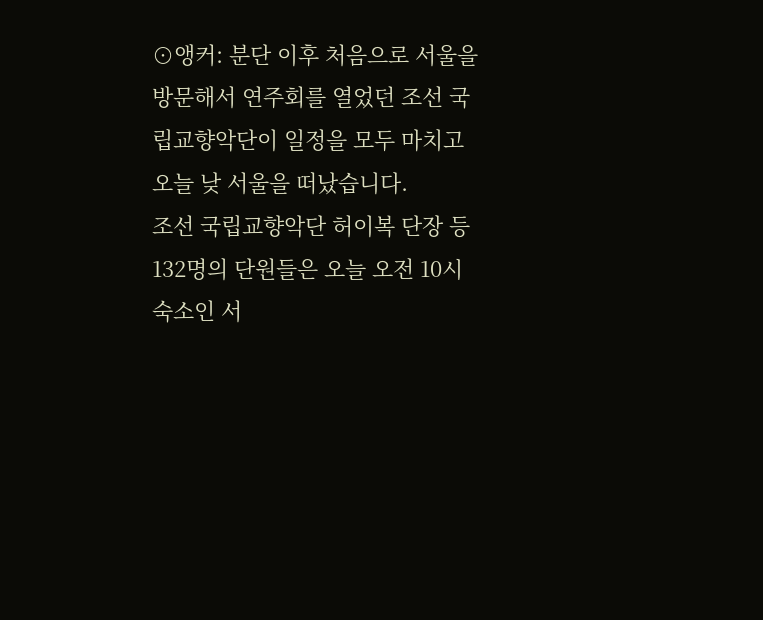⊙앵커: 분단 이후 처음으로 서울을 방문해서 연주회를 열었던 조선 국립교향악단이 일정을 모두 마치고 오늘 낮 서울을 떠났습니다.
조선 국립교향악단 허이복 단장 등 132명의 단원들은 오늘 오전 10시 숙소인 서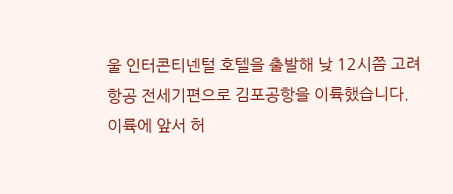울 인터콘티넨털 호텔을 출발해 낮 12시쯤 고려항공 전세기편으로 김포공항을 이륙했습니다.
이륙에 앞서 허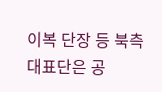이복 단장 등 북측 대표단은 공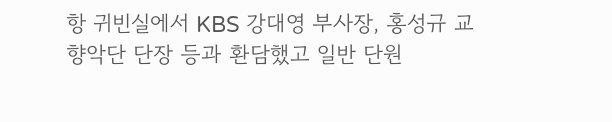항 귀빈실에서 KBS 강대영 부사장, 홍성규 교향악단 단장 등과 환담했고 일반 단원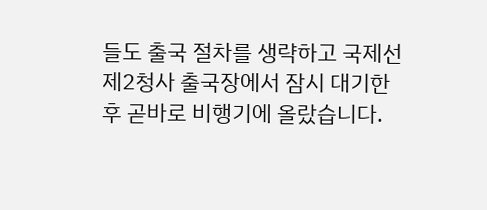들도 출국 절차를 생략하고 국제선 제2청사 출국장에서 잠시 대기한 후 곧바로 비행기에 올랐습니다.